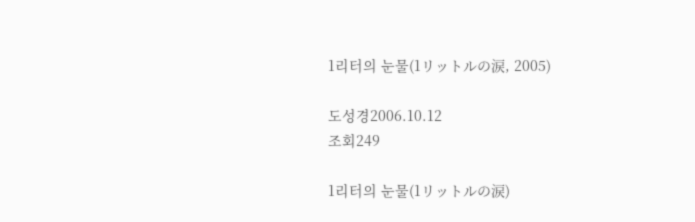1리터의 눈물(1リットルの涙, 2005)

도성경2006.10.12
조회249

1리터의 눈물(1リットルの涙)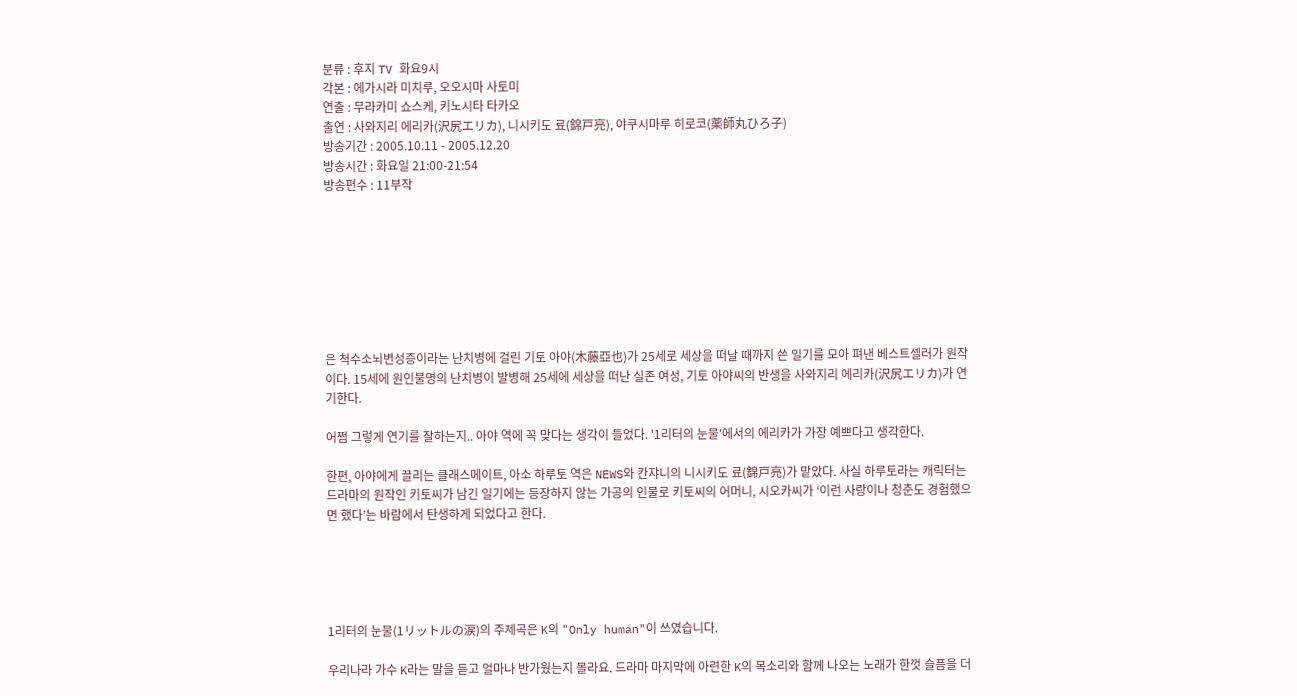분류 : 후지 TV 화요9시
각본 : 에가시라 미치루, 오오시마 사토미
연출 : 무라카미 쇼스케, 키노시타 타카오
출연 : 사와지리 에리카(沢尻エリカ), 니시키도 료(錦戸亮), 야쿠시마루 히로코(薬師丸ひろ子)
방송기간 : 2005.10.11 - 2005.12.20
방송시간 : 화요일 21:00-21:54
방송편수 : 11부작








은 척수소뇌변성증이라는 난치병에 걸린 기토 아야(木藤亞也)가 25세로 세상을 떠날 때까지 쓴 일기를 모아 펴낸 베스트셀러가 원작이다. 15세에 원인불명의 난치병이 발병해 25세에 세상을 떠난 실존 여성, 기토 아야씨의 반생을 사와지리 에리카(沢尻エリカ)가 연기한다.

어쩜 그렇게 연기를 잘하는지.. 아야 역에 꼭 맞다는 생각이 들었다. '1리터의 눈물'에서의 에리카가 가장 예쁘다고 생각한다.

한편, 아야에게 끌리는 클래스메이트, 아소 하루토 역은 NEWS와 칸쟈니의 니시키도 료(錦戸亮)가 맡았다. 사실 하루토라는 캐릭터는 드라마의 원작인 키토씨가 남긴 일기에는 등장하지 않는 가공의 인물로 키토씨의 어머니, 시오카씨가 ‘이런 사랑이나 청춘도 경험했으면 했다’는 바람에서 탄생하게 되었다고 한다.





1리터의 눈물(1リットルの涙)의 주제곡은 K의 "Only human"이 쓰였습니다.

우리나라 가수 K라는 말을 듣고 얼마나 반가웠는지 몰라요. 드라마 마지막에 아련한 K의 목소리와 함께 나오는 노래가 한껏 슬픔을 더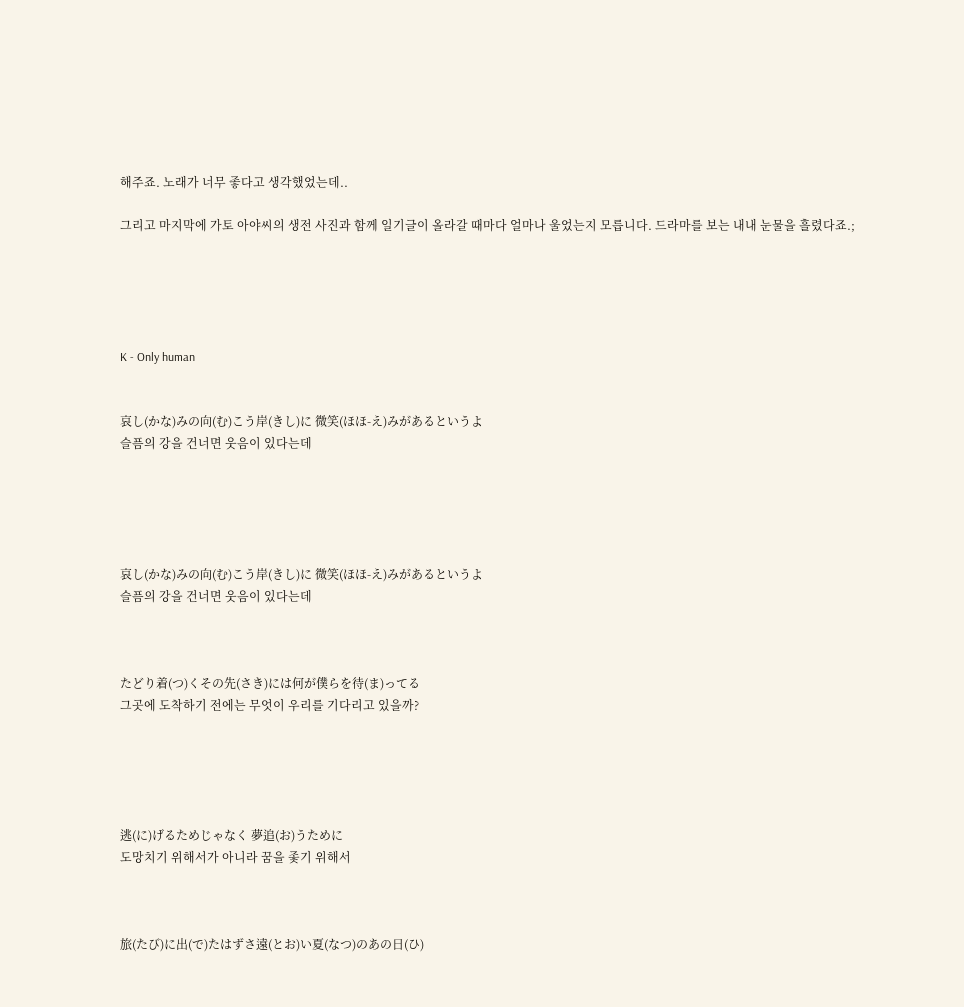해주죠. 노래가 너무 좋다고 생각했었는데..

그리고 마지막에 가토 아야씨의 생전 사진과 함께 일기글이 올라갈 때마다 얼마나 울었는지 모릅니다. 드라마를 보는 내내 눈물을 흘렸다죠.;





K - Only human


哀し(かな)みの向(む)こう岸(きし)に 微笑(ほほ-え)みがあるというよ
슬픔의 강을 건너면 웃음이 있다는데





哀し(かな)みの向(む)こう岸(きし)に 微笑(ほほ-え)みがあるというよ
슬픔의 강을 건너면 웃음이 있다는데



たどり着(つ)くその先(さき)には何が僕らを待(ま)ってる
그곳에 도착하기 전에는 무엇이 우리를 기다리고 있을까?





逃(に)げるためじゃなく 夢追(お)うために
도망치기 위해서가 아니라 꿈을 좇기 위해서



旅(たび)に出(で)たはずさ遠(とお)い夏(なつ)のあの日(ひ)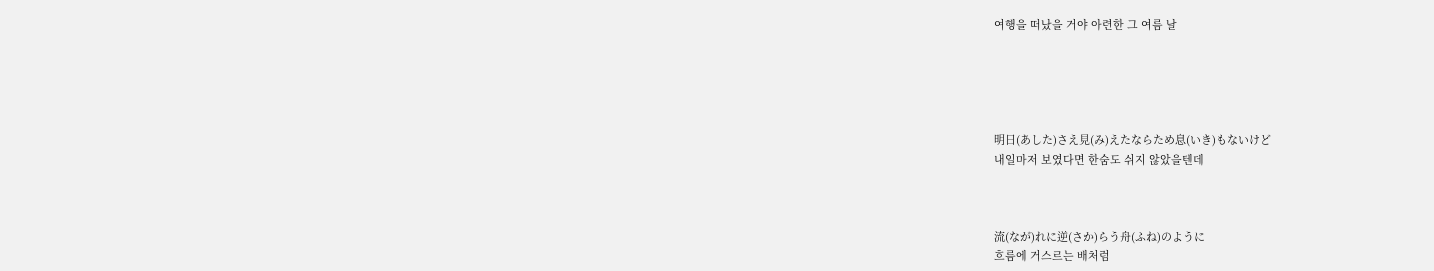여행을 떠났을 거야 아련한 그 여름 날





明日(あした)さえ見(み)えたならため息(いき)もないけど
내일마저 보였다면 한숨도 쉬지 않았을텐데



流(なが)れに逆(さか)らう舟(ふね)のように
흐름에 거스르는 배처럼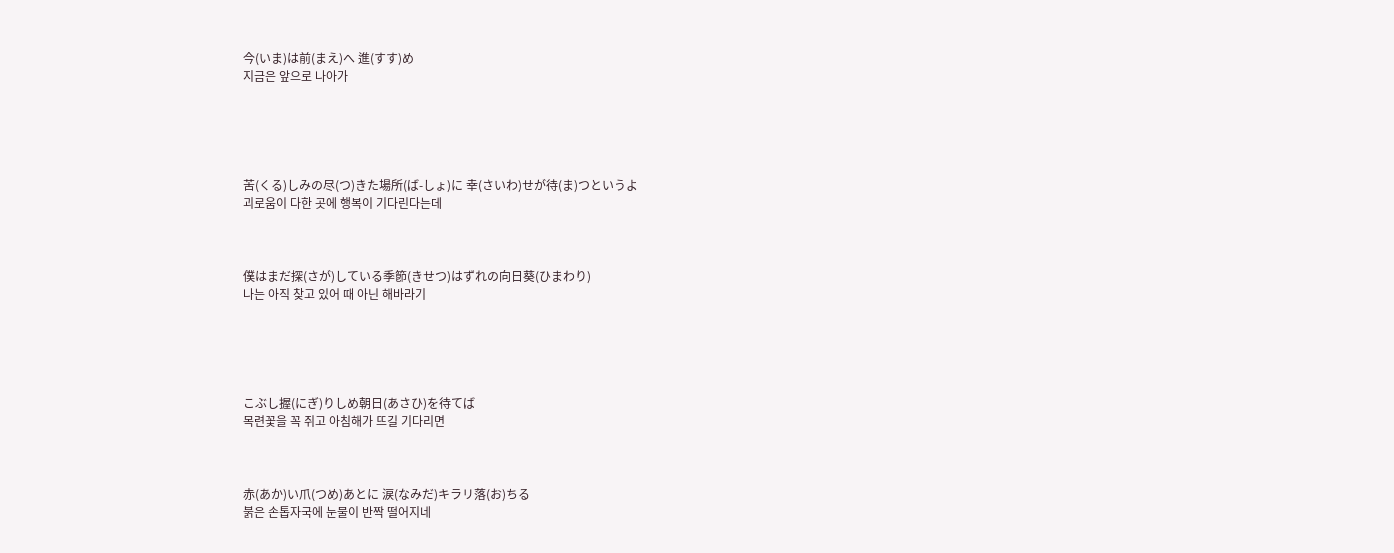今(いま)は前(まえ)へ 進(すす)め
지금은 앞으로 나아가





苦(くる)しみの尽(つ)きた場所(ば-しょ)に 幸(さいわ)せが待(ま)つというよ
괴로움이 다한 곳에 행복이 기다린다는데



僕はまだ探(さが)している季節(きせつ)はずれの向日葵(ひまわり)
나는 아직 찾고 있어 때 아닌 해바라기





こぶし握(にぎ)りしめ朝日(あさひ)を待てば
목련꽃을 꼭 쥐고 아침해가 뜨길 기다리면



赤(あか)い爪(つめ)あとに 涙(なみだ)キラリ落(お)ちる
붉은 손톱자국에 눈물이 반짝 떨어지네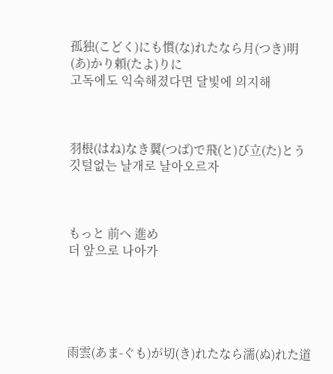孤独(こどく)にも慣(な)れたなら月(つき)明(あ)かり頼(たよ)りに
고독에도 익숙해졌다면 달빛에 의지해



羽根(はね)なき翼(つば)で飛(と)び立(た)とう
깃털없는 날개로 날아오르자



もっと 前へ 進め
더 앞으로 나아가





雨雲(あま-ぐも)が切(き)れたなら濡(ぬ)れた道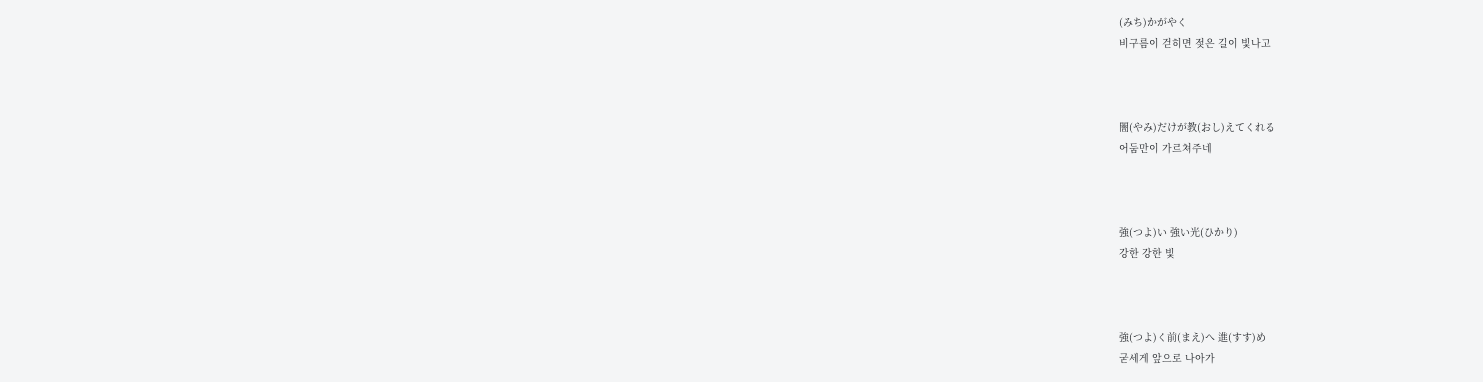(みち)かがやく
비구름이 걷히면 젖은 길이 빛나고



闇(やみ)だけが教(おし)えてくれる
어둠만이 가르쳐주네



強(つよ)い 強い光(ひかり)
강한 강한 빛



強(つよ)く前(まえ)へ 進(すす)め
굳세게 앞으로 나아가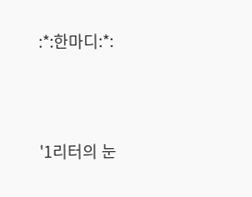:*:한마디:*:



'1리터의 눈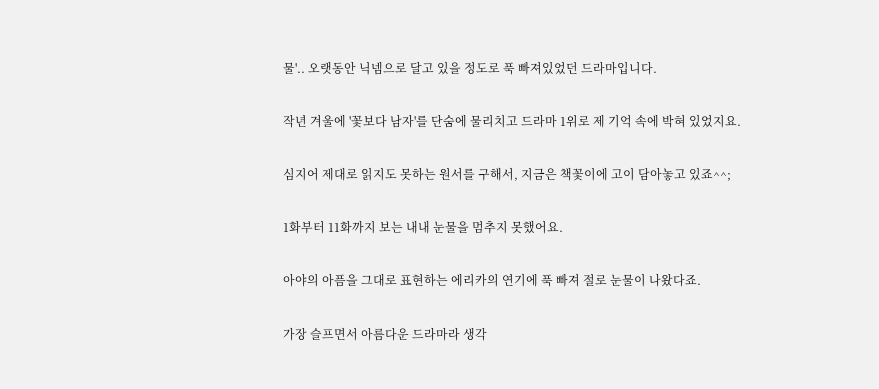물'.. 오랫동안 닉넴으로 달고 있을 정도로 푹 빠져있었던 드라마입니다.

작년 겨울에 '꽃보다 남자'를 단숨에 물리치고 드라마 1위로 제 기억 속에 박혀 있었지요.

심지어 제대로 읽지도 못하는 원서를 구해서, 지금은 책꽃이에 고이 담아놓고 있죠^^;

1화부터 11화까지 보는 내내 눈물을 멈추지 못했어요.

아야의 아픔을 그대로 표현하는 에리카의 연기에 푹 빠져 절로 눈물이 나왔다죠.

가장 슬프면서 아름다운 드라마라 생각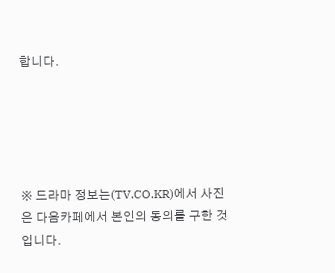합니다.





※ 드라마 정보는(TV.CO.KR)에서 사진은 다음카페에서 본인의 동의를 구한 것입니다.